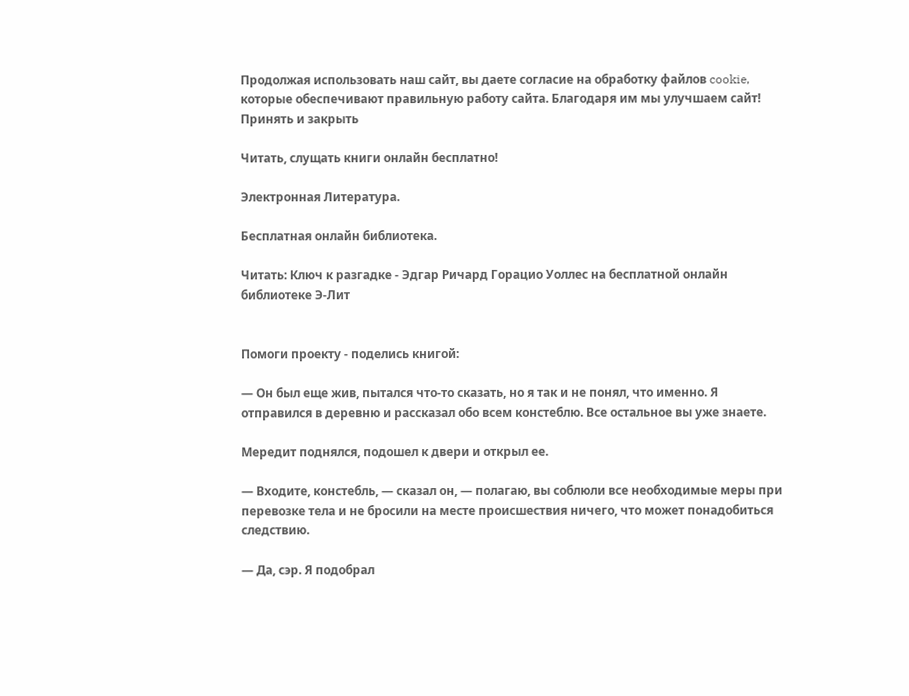Продолжая использовать наш сайт, вы даете согласие на обработку файлов cookie, которые обеспечивают правильную работу сайта. Благодаря им мы улучшаем сайт!
Принять и закрыть

Читать, слущать книги онлайн бесплатно!

Электронная Литература.

Бесплатная онлайн библиотека.

Читать: Ключ к разгадке - Эдгар Ричард Горацио Уоллес на бесплатной онлайн библиотеке Э-Лит


Помоги проекту - поделись книгой:

— Он был еще жив, пытался что-то сказать, но я так и не понял, что именно. Я отправился в деревню и рассказал обо всем констеблю. Все остальное вы уже знаете.

Мередит поднялся, подошел к двери и открыл ее.

— Входите, констебль, — сказал он, — полагаю, вы соблюли все необходимые меры при перевозке тела и не бросили на месте происшествия ничего, что может понадобиться следствию.

— Да, сэр. Я подобрал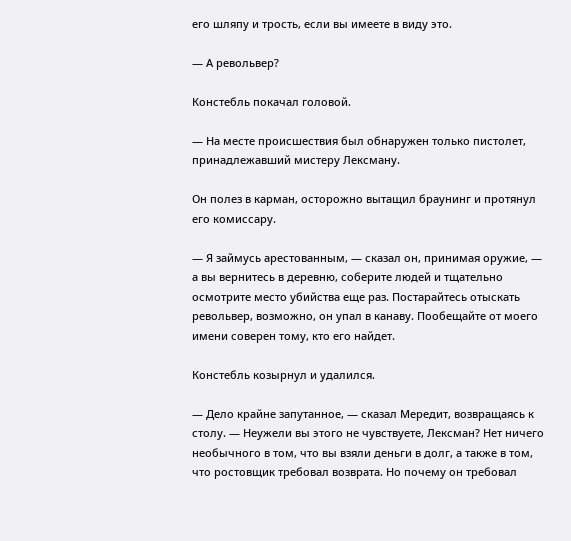его шляпу и трость, если вы имеете в виду это.

— А револьвер?

Констебль покачал головой.

— На месте происшествия был обнаружен только пистолет, принадлежавший мистеру Лексману.

Он полез в карман, осторожно вытащил браунинг и протянул его комиссару.

— Я займусь арестованным, — сказал он, принимая оружие, — а вы вернитесь в деревню, соберите людей и тщательно осмотрите место убийства еще раз. Постарайтесь отыскать револьвер, возможно, он упал в канаву. Пообещайте от моего имени соверен тому, кто его найдет.

Констебль козырнул и удалился.

— Дело крайне запутанное, — сказал Мередит, возвращаясь к столу. — Неужели вы этого не чувствуете, Лексман? Нет ничего необычного в том, что вы взяли деньги в долг, а также в том, что ростовщик требовал возврата. Но почему он требовал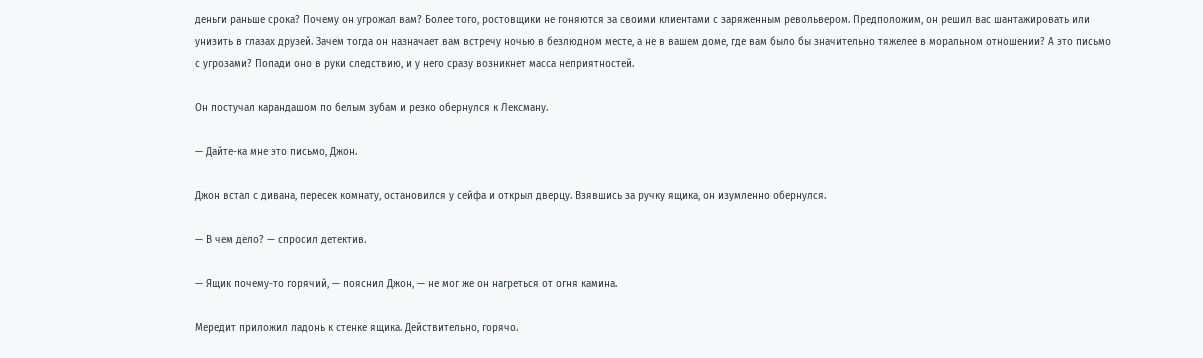деньги раньше срока? Почему он угрожал вам? Более того, ростовщики не гоняются за своими клиентами с заряженным револьвером. Предположим, он решил вас шантажировать или унизить в глазах друзей. Зачем тогда он назначает вам встречу ночью в безлюдном месте, а не в вашем доме, где вам было бы значительно тяжелее в моральном отношении? А это письмо с угрозами? Попади оно в руки следствию, и у него сразу возникнет масса неприятностей.

Он постучал карандашом по белым зубам и резко обернулся к Лексману.

— Дайте-ка мне это письмо, Джон.

Джон встал с дивана, пересек комнату, остановился у сейфа и открыл дверцу. Взявшись за ручку ящика, он изумленно обернулся.

— В чем дело? — спросил детектив.

— Ящик почему-то горячий, — пояснил Джон, — не мог же он нагреться от огня камина.

Мередит приложил ладонь к стенке ящика. Действительно, горячо.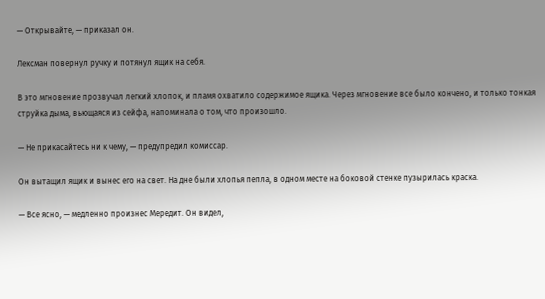— Открывайте, — приказал он.

Лексман повернул ручку и потянул ящик на себя.

В это мгновение прозвучал легкий хлопок, и пламя охватило содержимое ящика. Через мгновение все было кончено, и только тонкая струйка дыма, вьющаяся из сейфа, напоминала о том, что произошло.

— Не прикасайтесь ни к чему, — предупредил комиссар.

Он вытащил ящик и вынес его на свет. На дне были хлопья пепла, в одном месте на боковой стенке пузырилась краска.

— Все ясно, — медленно произнес Мередит. Он видел,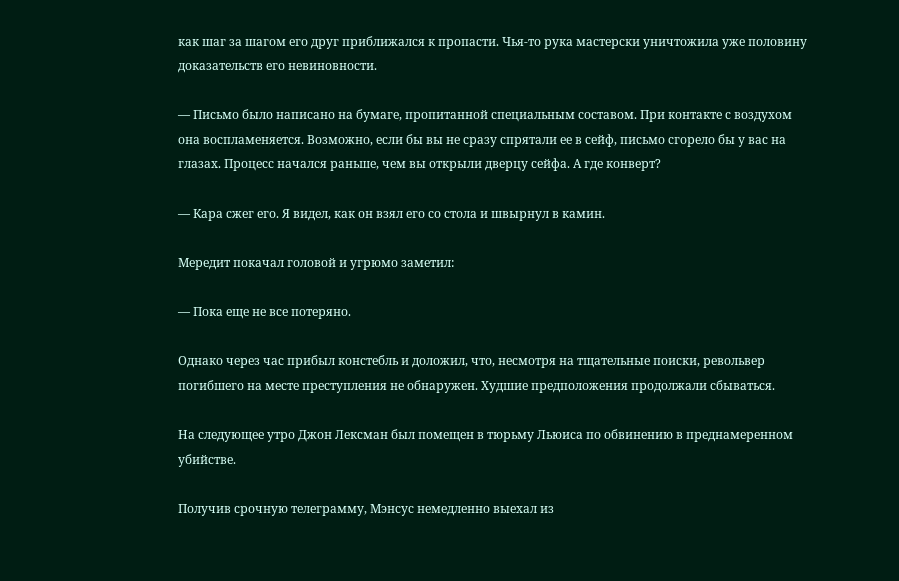как шаг за шагом его друг приближался к пропасти. Чья-то рука мастерски уничтожила уже половину доказательств его невиновности.

— Письмо было написано на бумаге, пропитанной специальным составом. При контакте с воздухом она воспламеняется. Возможно, если бы вы не сразу спрятали ее в сейф, письмо сгорело бы у вас на глазах. Процесс начался раньше, чем вы открыли дверцу сейфа. А где конверт?

— Кара сжег его. Я видел, как он взял его со стола и швырнул в камин.

Мередит покачал головой и угрюмо заметил:

— Пока еще не все потеряно.

Однако через час прибыл констебль и доложил, что, несмотря на тщательные поиски, револьвер погибшего на месте преступления не обнаружен. Худшие предположения продолжали сбываться.

На следующее утро Джон Лексман был помещен в тюрьму Льюиса по обвинению в преднамеренном убийстве.

Получив срочную телеграмму, Мэнсус немедленно выехал из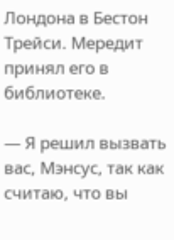Лондона в Бестон Трейси. Мередит принял его в библиотеке.

— Я решил вызвать вас, Мэнсус, так как считаю, что вы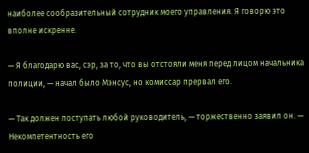наиболее сообразительный сотрудник моего управления. Я говорю это вполне искренне.

— Я благодарю вас, сэр, за то, что вы отстояли меня перед лицом начальника полиции, — начал было Мэнсус, но комиссар прервал его.

— Так должен поступать любой руководитель, — торжественно заявил он. — Некомпетентность его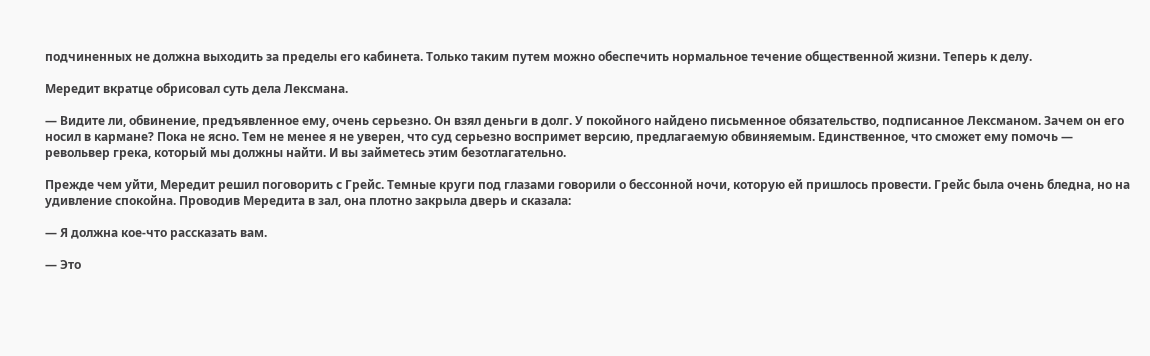подчиненных не должна выходить за пределы его кабинета. Только таким путем можно обеспечить нормальное течение общественной жизни. Теперь к делу.

Мередит вкратце обрисовал суть дела Лексмана.

— Видите ли, обвинение, предъявленное ему, очень серьезно. Он взял деньги в долг. У покойного найдено письменное обязательство, подписанное Лексманом. Зачем он его носил в кармане? Пока не ясно. Тем не менее я не уверен, что суд серьезно воспримет версию, предлагаемую обвиняемым. Единственное, что сможет ему помочь — револьвер грека, который мы должны найти. И вы займетесь этим безотлагательно.

Прежде чем уйти, Мередит решил поговорить с Грейс. Темные круги под глазами говорили о бессонной ночи, которую ей пришлось провести. Грейс была очень бледна, но на удивление спокойна. Проводив Мередита в зал, она плотно закрыла дверь и сказала:

— Я должна кое-что рассказать вам.

— Это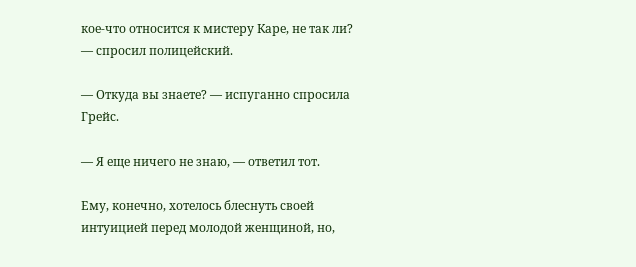кое-что относится к мистеру Каре, не так ли? — спросил полицейский.

— Откуда вы знаете? — испуганно спросила Грейс.

— Я еще ничего не знаю, — ответил тот.

Ему, конечно, хотелось блеснуть своей интуицией перед молодой женщиной, но,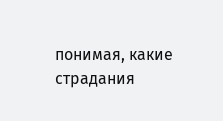понимая, какие страдания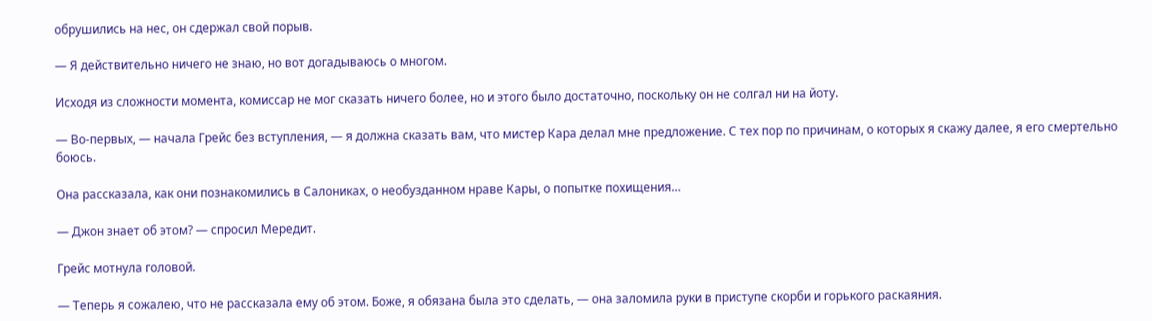обрушились на нес, он сдержал свой порыв.

— Я действительно ничего не знаю, но вот догадываюсь о многом.

Исходя из сложности момента, комиссар не мог сказать ничего более, но и этого было достаточно, поскольку он не солгал ни на йоту.

— Во-первых, — начала Грейс без вступления, — я должна сказать вам, что мистер Кара делал мне предложение. С тех пор по причинам, о которых я скажу далее, я его смертельно боюсь.

Она рассказала, как они познакомились в Салониках, о необузданном нраве Кары, о попытке похищения…

— Джон знает об этом? — спросил Мередит.

Грейс мотнула головой.

— Теперь я сожалею, что не рассказала ему об этом. Боже, я обязана была это сделать, — она заломила руки в приступе скорби и горького раскаяния.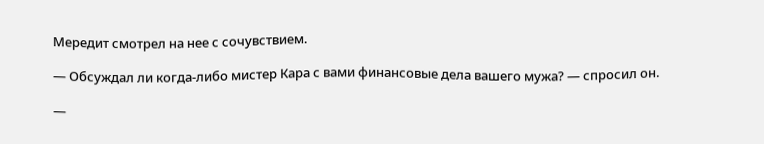Мередит смотрел на нее с сочувствием.

— Обсуждал ли когда-либо мистер Кара с вами финансовые дела вашего мужа? — спросил он.

—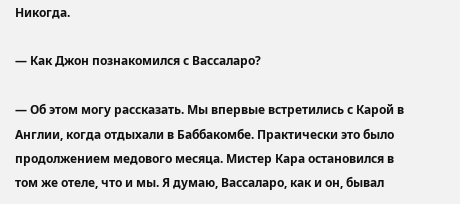Никогда.

— Как Джон познакомился с Вассаларо?

— Об этом могу рассказать. Мы впервые встретились с Карой в Англии, когда отдыхали в Баббакомбе. Практически это было продолжением медового месяца. Мистер Кара остановился в том же отеле, что и мы. Я думаю, Вассаларо, как и он, бывал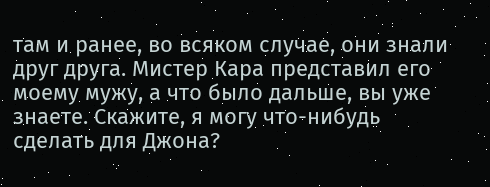там и ранее, во всяком случае, они знали друг друга. Мистер Кара представил его моему мужу, а что было дальше, вы уже знаете. Скажите, я могу что-нибудь сделать для Джона?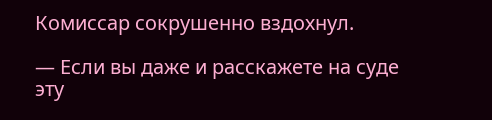Комиссар сокрушенно вздохнул.

— Если вы даже и расскажете на суде эту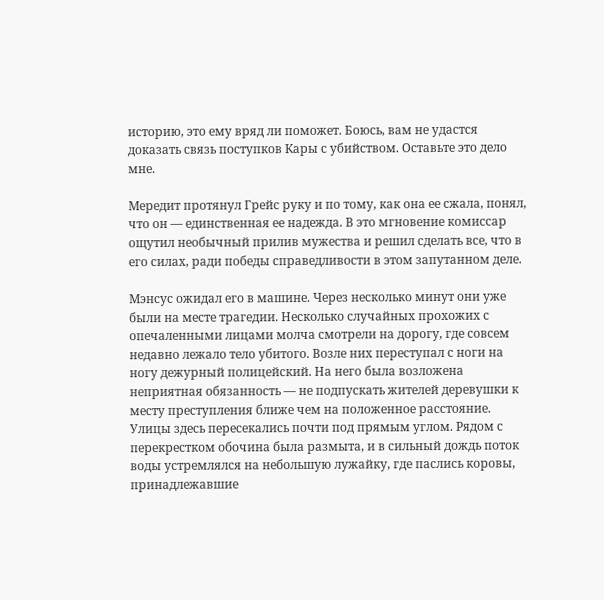историю, это ему вряд ли поможет. Боюсь, вам не удастся доказать связь поступков Кары с убийством. Оставьте это дело мне.

Мередит протянул Грейс руку и по тому, как она ее сжала, понял, что он — единственная ее надежда. В это мгновение комиссар ощутил необычный прилив мужества и решил сделать все, что в его силах, ради победы справедливости в этом запутанном деле.

Мэнсус ожидал его в машине. Через несколько минут они уже были на месте трагедии. Несколько случайных прохожих с опечаленными лицами молча смотрели на дорогу, где совсем недавно лежало тело убитого. Возле них переступал с ноги на ногу дежурный полицейский. На него была возложена неприятная обязанность — не подпускать жителей деревушки к месту преступления ближе чем на положенное расстояние. Улицы здесь пересекались почти под прямым углом. Рядом с перекрестком обочина была размыта, и в сильный дождь поток воды устремлялся на небольшую лужайку, где паслись коровы, принадлежавшие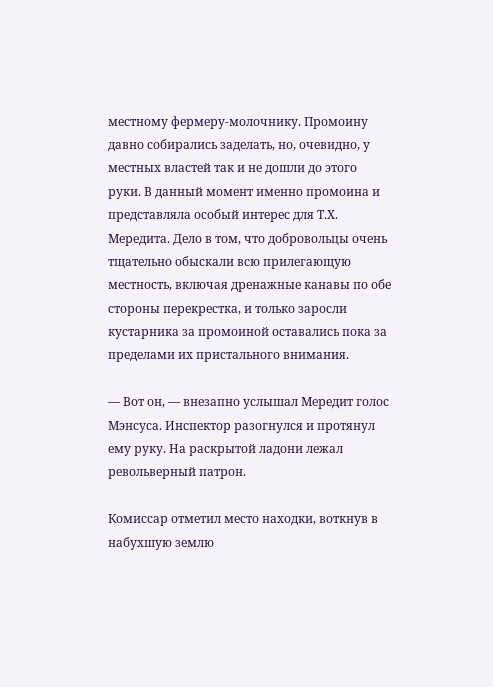местному фермеру-молочнику. Промоину давно собирались заделать, но, очевидно, у местных властей так и не дошли до этого руки. В данный момент именно промоина и представляла особый интерес для Т.Х. Мередита. Дело в том, что добровольцы очень тщательно обыскали всю прилегающую местность, включая дренажные канавы по обе стороны перекрестка, и только заросли кустарника за промоиной оставались пока за пределами их пристального внимания.

— Вот он, — внезапно услышал Мередит голос Мэнсуса. Инспектор разогнулся и протянул ему руку. На раскрытой ладони лежал револьверный патрон.

Комиссар отметил место находки, воткнув в набухшую землю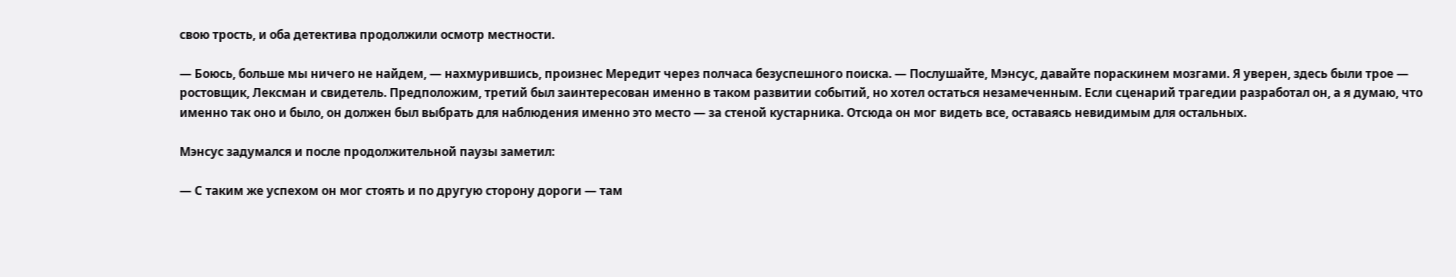свою трость, и оба детектива продолжили осмотр местности.

— Боюсь, больше мы ничего не найдем, — нахмурившись, произнес Мередит через полчаса безуспешного поиска. — Послушайте, Мэнсус, давайте пораскинем мозгами. Я уверен, здесь были трое — ростовщик, Лексман и свидетель. Предположим, третий был заинтересован именно в таком развитии событий, но хотел остаться незамеченным. Если сценарий трагедии разработал он, а я думаю, что именно так оно и было, он должен был выбрать для наблюдения именно это место — за стеной кустарника. Отсюда он мог видеть все, оставаясь невидимым для остальных.

Мэнсус задумался и после продолжительной паузы заметил:

— С таким же успехом он мог стоять и по другую сторону дороги — там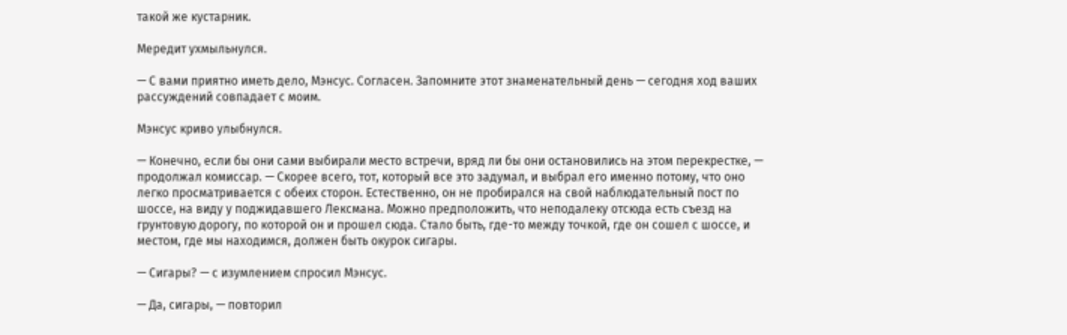такой же кустарник.

Мередит ухмыльнулся.

— С вами приятно иметь дело, Мэнсус. Согласен. Запомните этот знаменательный день — сегодня ход ваших рассуждений совпадает с моим.

Мэнсус криво улыбнулся.

— Конечно, если бы они сами выбирали место встречи, вряд ли бы они остановились на этом перекрестке, — продолжал комиссар. — Скорее всего, тот, который все это задумал, и выбрал его именно потому, что оно легко просматривается с обеих сторон. Естественно, он не пробирался на свой наблюдательный пост по шоссе, на виду у поджидавшего Лексмана. Можно предположить, что неподалеку отсюда есть съезд на грунтовую дорогу, по которой он и прошел сюда. Стало быть, где-то между точкой, где он сошел с шоссе, и местом, где мы находимся, должен быть окурок сигары.

— Сигары? — с изумлением спросил Мэнсус.

— Да, сигары, — повторил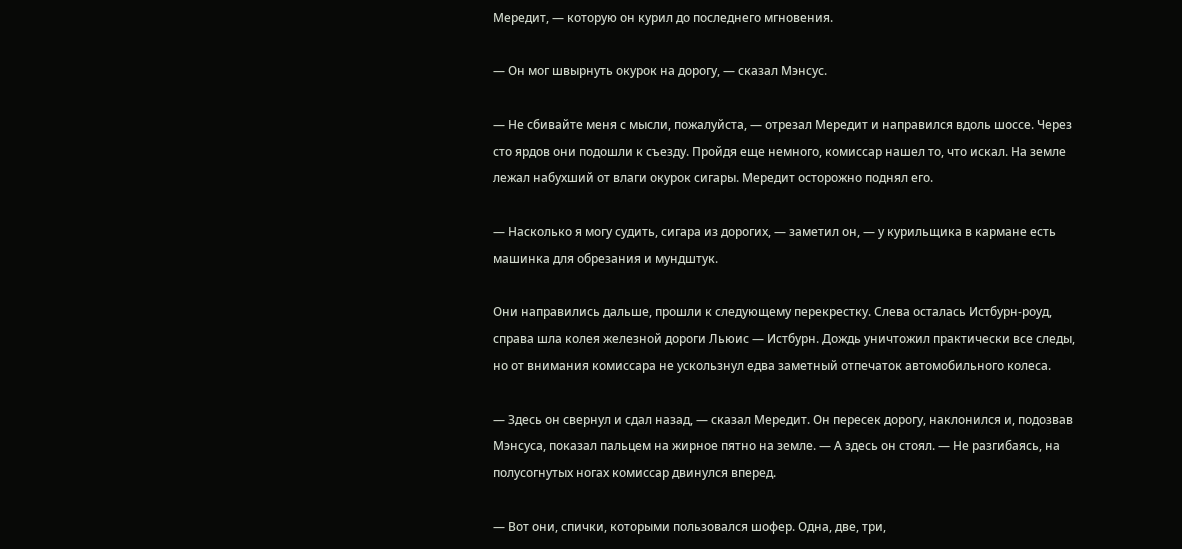Мередит, — которую он курил до последнего мгновения.

— Он мог швырнуть окурок на дорогу, — сказал Мэнсус.

— Не сбивайте меня с мысли, пожалуйста, — отрезал Мередит и направился вдоль шоссе. Через сто ярдов они подошли к съезду. Пройдя еще немного, комиссар нашел то, что искал. На земле лежал набухший от влаги окурок сигары. Мередит осторожно поднял его.

— Насколько я могу судить, сигара из дорогих, — заметил он, — у курильщика в кармане есть машинка для обрезания и мундштук.

Они направились дальше, прошли к следующему перекрестку. Слева осталась Истбурн-роуд, справа шла колея железной дороги Льюис — Истбурн. Дождь уничтожил практически все следы, но от внимания комиссара не ускользнул едва заметный отпечаток автомобильного колеса.

— Здесь он свернул и сдал назад, — сказал Мередит. Он пересек дорогу, наклонился и, подозвав Мэнсуса, показал пальцем на жирное пятно на земле. — А здесь он стоял. — Не разгибаясь, на полусогнутых ногах комиссар двинулся вперед.

— Вот они, спички, которыми пользовался шофер. Одна, две, три,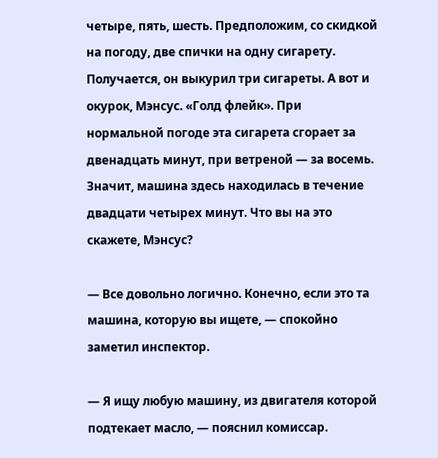четыре, пять, шесть. Предположим, со скидкой на погоду, две спички на одну сигарету. Получается, он выкурил три сигареты. А вот и окурок, Мэнсус. «Голд флейк». При нормальной погоде эта сигарета сгорает за двенадцать минут, при ветреной — за восемь. Значит, машина здесь находилась в течение двадцати четырех минут. Что вы на это скажете, Мэнсус?

— Все довольно логично. Конечно, если это та машина, которую вы ищете, — спокойно заметил инспектор.

— Я ищу любую машину, из двигателя которой подтекает масло, — пояснил комиссар.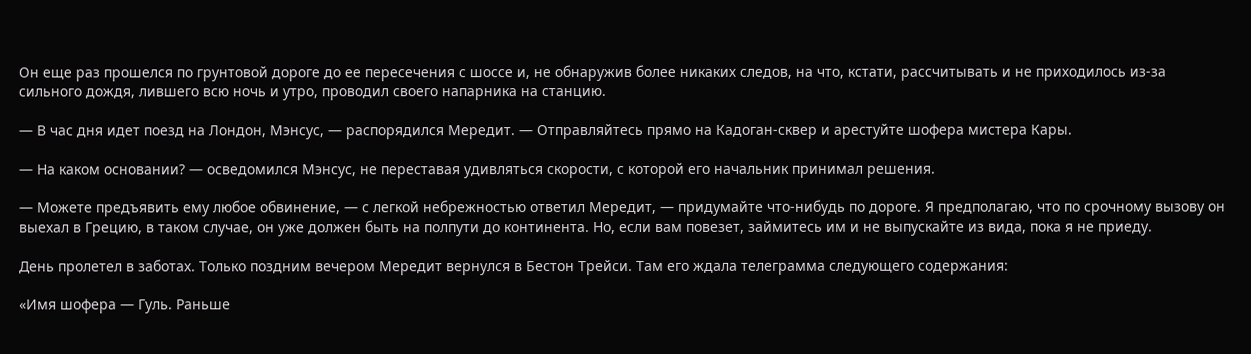Он еще раз прошелся по грунтовой дороге до ее пересечения с шоссе и, не обнаружив более никаких следов, на что, кстати, рассчитывать и не приходилось из-за сильного дождя, лившего всю ночь и утро, проводил своего напарника на станцию.

— В час дня идет поезд на Лондон, Мэнсус, — распорядился Мередит. — Отправляйтесь прямо на Кадоган-сквер и арестуйте шофера мистера Кары.

— На каком основании? — осведомился Мэнсус, не переставая удивляться скорости, с которой его начальник принимал решения.

— Можете предъявить ему любое обвинение, — с легкой небрежностью ответил Мередит, — придумайте что-нибудь по дороге. Я предполагаю, что по срочному вызову он выехал в Грецию, в таком случае, он уже должен быть на полпути до континента. Но, если вам повезет, займитесь им и не выпускайте из вида, пока я не приеду.

День пролетел в заботах. Только поздним вечером Мередит вернулся в Бестон Трейси. Там его ждала телеграмма следующего содержания:

«Имя шофера — Гуль. Раньше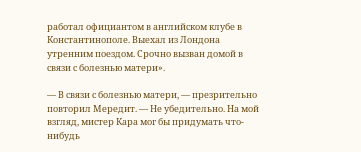работал официантом в английском клубе в Константинополе. Выехал из Лондона утренним поездом. Срочно вызван домой в связи с болезнью матери».

— В связи с болезнью матери, — презрительно повторил Мередит. — Не убедительно. На мой взгляд, мистер Кара мог бы придумать что-нибудь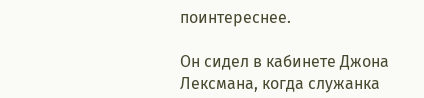поинтереснее.

Он сидел в кабинете Джона Лексмана, когда служанка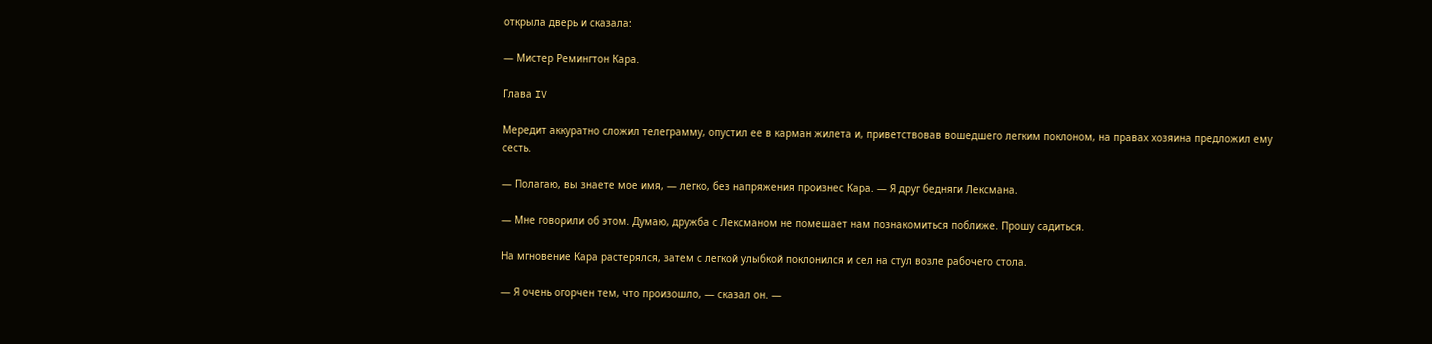открыла дверь и сказала:

— Мистер Ремингтон Кара.

Глава IV

Мередит аккуратно сложил телеграмму, опустил ее в карман жилета и, приветствовав вошедшего легким поклоном, на правах хозяина предложил ему сесть.

— Полагаю, вы знаете мое имя, — легко, без напряжения произнес Кара. — Я друг бедняги Лексмана.

— Мне говорили об этом. Думаю, дружба с Лексманом не помешает нам познакомиться поближе. Прошу садиться.

На мгновение Кара растерялся, затем с легкой улыбкой поклонился и сел на стул возле рабочего стола.

— Я очень огорчен тем, что произошло, — сказал он. —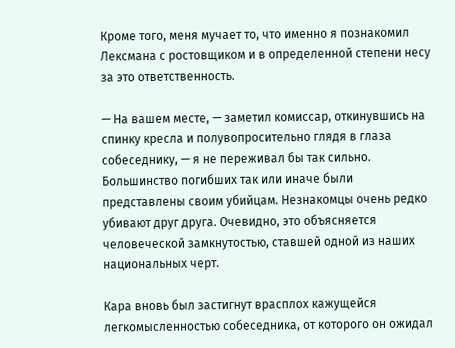Кроме того, меня мучает то, что именно я познакомил Лексмана с ростовщиком и в определенной степени несу за это ответственность.

— На вашем месте, — заметил комиссар, откинувшись на спинку кресла и полувопросительно глядя в глаза собеседнику, — я не переживал бы так сильно. Большинство погибших так или иначе были представлены своим убийцам. Незнакомцы очень редко убивают друг друга. Очевидно, это объясняется человеческой замкнутостью, ставшей одной из наших национальных черт.

Кара вновь был застигнут врасплох кажущейся легкомысленностью собеседника, от которого он ожидал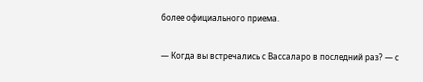более официального приема.

— Когда вы встречались с Вассаларо в последний раз? — с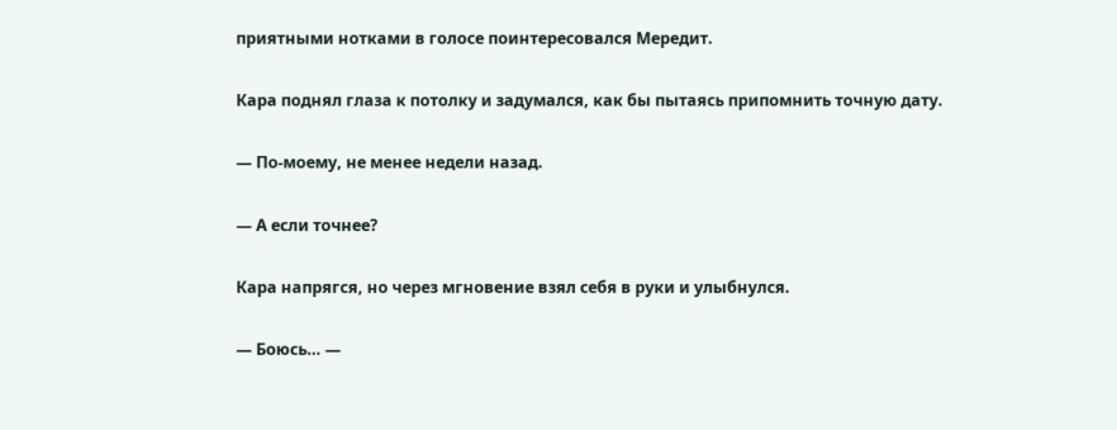приятными нотками в голосе поинтересовался Мередит.

Кара поднял глаза к потолку и задумался, как бы пытаясь припомнить точную дату.

— По-моему, не менее недели назад.

— А если точнее?

Кара напрягся, но через мгновение взял себя в руки и улыбнулся.

— Боюсь… —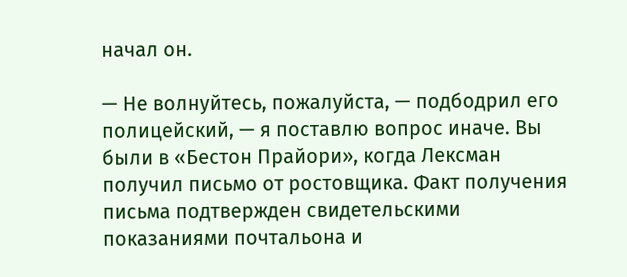начал он.

— Не волнуйтесь, пожалуйста, — подбодрил его полицейский, — я поставлю вопрос иначе. Вы были в «Бестон Прайори», когда Лексман получил письмо от ростовщика. Факт получения письма подтвержден свидетельскими показаниями почтальона и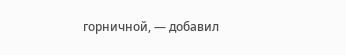горничной, — добавил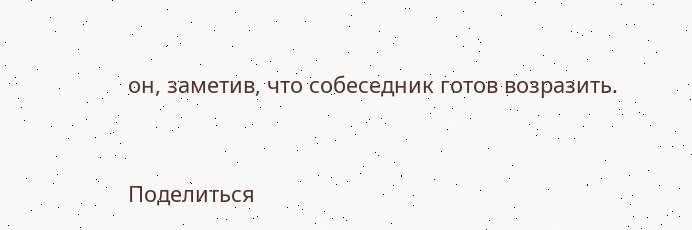он, заметив, что собеседник готов возразить.



Поделиться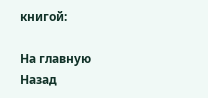книгой:

На главную
Назад